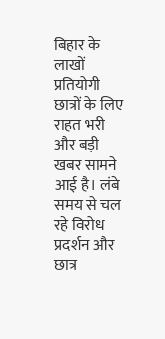बिहार के लाखों प्रतियोगी छात्रों के लिए राहत भरी और बड़ी खबर सामने आई है। लंबे समय से चल रहे विरोध प्रदर्शन और छात्र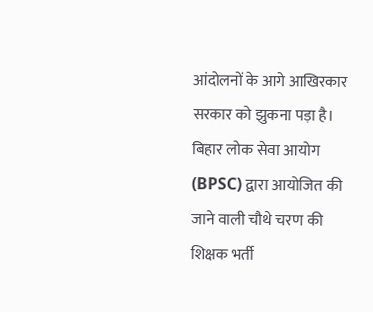आंदोलनों के आगे आखिरकार सरकार को झुकना पड़ा है। बिहार लोक सेवा आयोग (BPSC) द्वारा आयोजित की जाने वाली चौथे चरण की शिक्षक भर्ती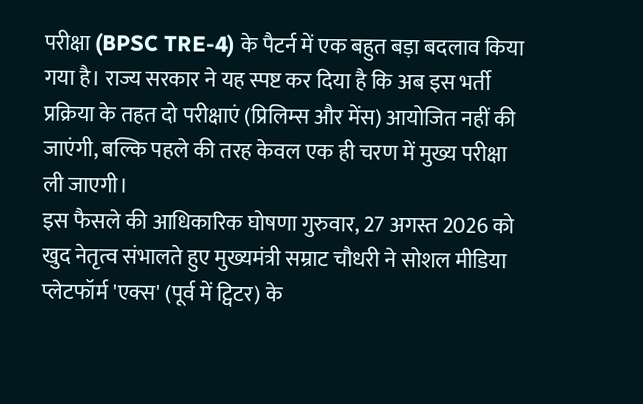परीक्षा (BPSC TRE-4) के पैटर्न में एक बहुत बड़ा बदलाव किया गया है। राज्य सरकार ने यह स्पष्ट कर दिया है कि अब इस भर्ती प्रक्रिया के तहत दो परीक्षाएं (प्रिलिम्स और मेंस) आयोजित नहीं की जाएंगी, बल्कि पहले की तरह केवल एक ही चरण में मुख्य परीक्षा ली जाएगी।
इस फैसले की आधिकारिक घोषणा गुरुवार, 27 अगस्त 2026 को खुद नेतृत्व संभालते हुए मुख्यमंत्री सम्राट चौधरी ने सोशल मीडिया प्लेटफॉर्म 'एक्स' (पूर्व में ट्विटर) के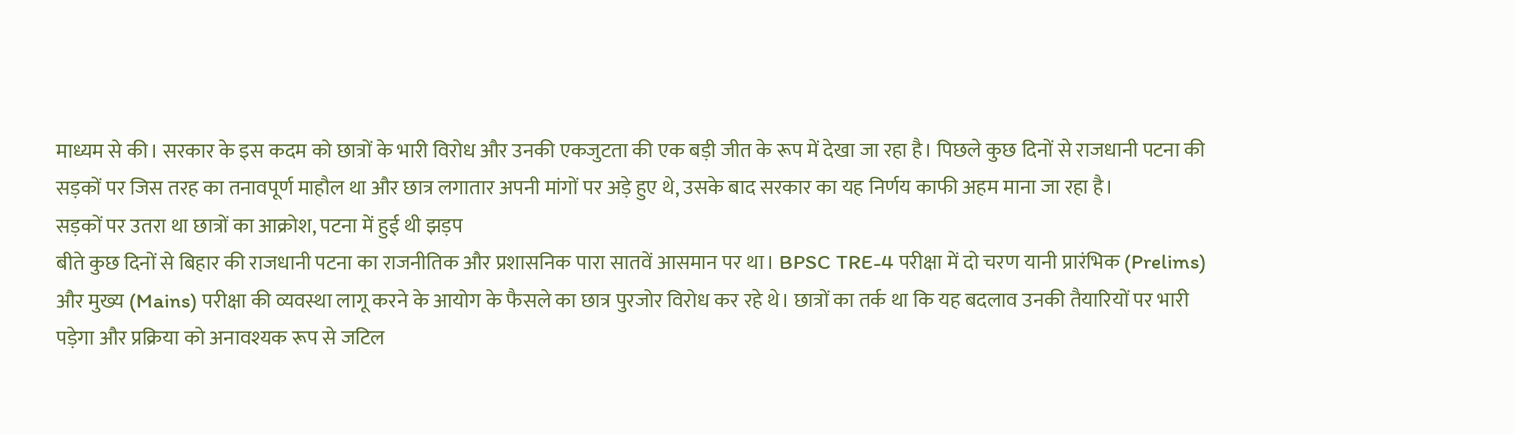माध्यम से की। सरकार के इस कदम को छात्रों के भारी विरोध और उनकी एकजुटता की एक बड़ी जीत के रूप में देखा जा रहा है। पिछले कुछ दिनों से राजधानी पटना की सड़कों पर जिस तरह का तनावपूर्ण माहौल था और छात्र लगातार अपनी मांगों पर अड़े हुए थे, उसके बाद सरकार का यह निर्णय काफी अहम माना जा रहा है।
सड़कों पर उतरा था छात्रों का आक्रोश, पटना में हुई थी झड़प
बीते कुछ दिनों से बिहार की राजधानी पटना का राजनीतिक और प्रशासनिक पारा सातवें आसमान पर था। BPSC TRE-4 परीक्षा में दो चरण यानी प्रारंभिक (Prelims) और मुख्य (Mains) परीक्षा की व्यवस्था लागू करने के आयोग के फैसले का छात्र पुरजोर विरोध कर रहे थे। छात्रों का तर्क था कि यह बदलाव उनकी तैयारियों पर भारी पड़ेगा और प्रक्रिया को अनावश्यक रूप से जटिल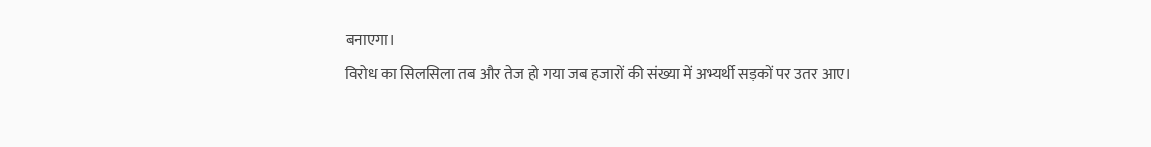बनाएगा।
विरोध का सिलसिला तब और तेज हो गया जब हजारों की संख्या में अभ्यर्थी सड़कों पर उतर आए।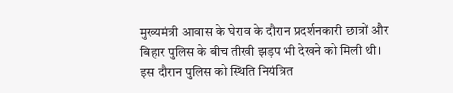मुख्यमंत्री आवास के घेराव के दौरान प्रदर्शनकारी छात्रों और बिहार पुलिस के बीच तीखी झड़प भी देखने को मिली थी। इस दौरान पुलिस को स्थिति नियंत्रित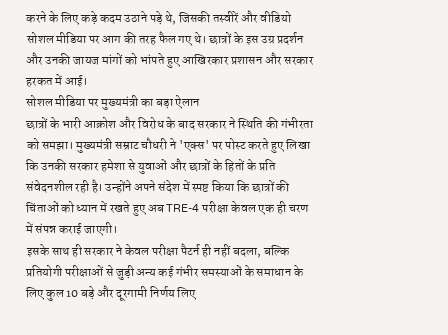करने के लिए कड़े कदम उठाने पड़े थे, जिसकी तस्वीरें और वीडियो सोशल मीडिया पर आग की तरह फैल गए थे। छात्रों के इस उग्र प्रदर्शन और उनकी जायज मांगों को भांपते हुए आखिरकार प्रशासन और सरकार हरकत में आई।
सोशल मीडिया पर मुख्यमंत्री का बड़ा ऐलान
छात्रों के भारी आक्रोश और विरोध के बाद सरकार ने स्थिति की गंभीरता को समझा। मुख्यमंत्री सम्राट चौधरी ने 'एक्स' पर पोस्ट करते हुए लिखा कि उनकी सरकार हमेशा से युवाओं और छात्रों के हितों के प्रति संवेदनशील रही है। उन्होंने अपने संदेश में स्पष्ट किया कि छात्रों की चिंताओं को ध्यान में रखते हुए अब TRE-4 परीक्षा केवल एक ही चरण में संपन्न कराई जाएगी।
इसके साथ ही सरकार ने केवल परीक्षा पैटर्न ही नहीं बदला, बल्कि प्रतियोगी परीक्षाओं से जुड़ी अन्य कई गंभीर समस्याओं के समाधान के लिए कुल 10 बड़े और दूरगामी निर्णय लिए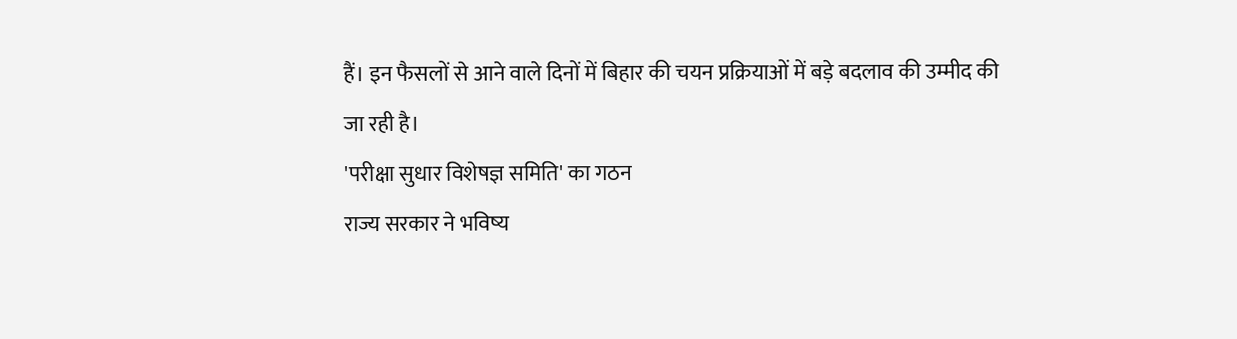हैं। इन फैसलों से आने वाले दिनों में बिहार की चयन प्रक्रियाओं में बड़े बदलाव की उम्मीद की जा रही है।
'परीक्षा सुधार विशेषज्ञ समिति' का गठन
राज्य सरकार ने भविष्य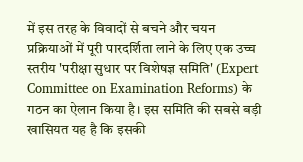में इस तरह के विवादों से बचने और चयन प्रक्रियाओं में पूरी पारदर्शिता लाने के लिए एक उच्च स्तरीय 'परीक्षा सुधार पर विशेषज्ञ समिति' (Expert Committee on Examination Reforms) के गठन का ऐलान किया है। इस समिति की सबसे बड़ी खासियत यह है कि इसकी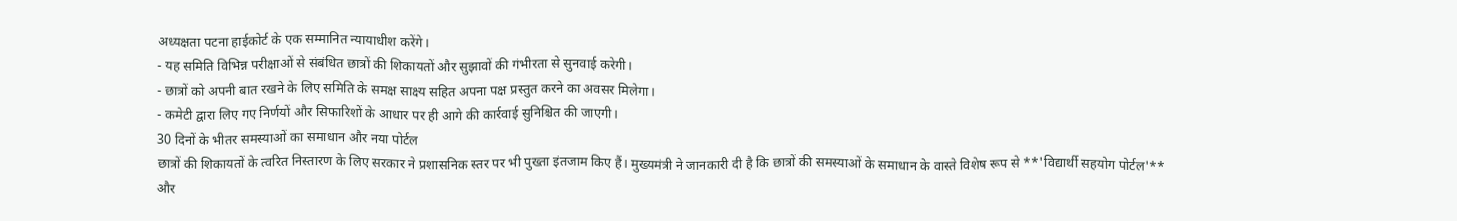अध्यक्षता पटना हाईकोर्ट के एक सम्मानित न्यायाधीश करेंगे।
- यह समिति विभिन्न परीक्षाओं से संबंधित छात्रों की शिकायतों और सुझावों की गंभीरता से सुनवाई करेगी।
- छात्रों को अपनी बात रखने के लिए समिति के समक्ष साक्ष्य सहित अपना पक्ष प्रस्तुत करने का अवसर मिलेगा।
- कमेटी द्वारा लिए गए निर्णयों और सिफारिशों के आधार पर ही आगे की कार्रवाई सुनिश्चित की जाएगी।
30 दिनों के भीतर समस्याओं का समाधान और नया पोर्टल
छात्रों की शिकायतों के त्वरित निस्तारण के लिए सरकार ने प्रशासनिक स्तर पर भी पुख्ता इंतजाम किए हैं। मुख्यमंत्री ने जानकारी दी है कि छात्रों की समस्याओं के समाधान के वास्ते विशेष रूप से **'विद्यार्थी सहयोग पोर्टल'** और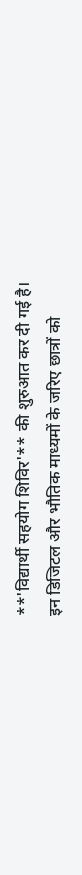**'विद्यार्थी सहयोग शिविर'** की शुरुआत कर दी गई है।
इन डिजिटल और भौतिक माध्यमों के जरिए छात्रों को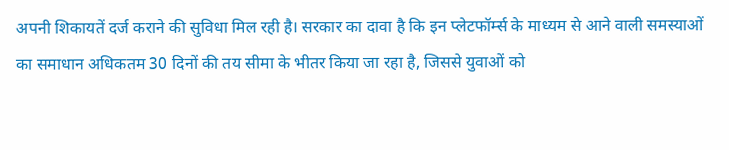अपनी शिकायतें दर्ज कराने की सुविधा मिल रही है। सरकार का दावा है कि इन प्लेटफॉर्म्स के माध्यम से आने वाली समस्याओं का समाधान अधिकतम 30 दिनों की तय सीमा के भीतर किया जा रहा है, जिससे युवाओं को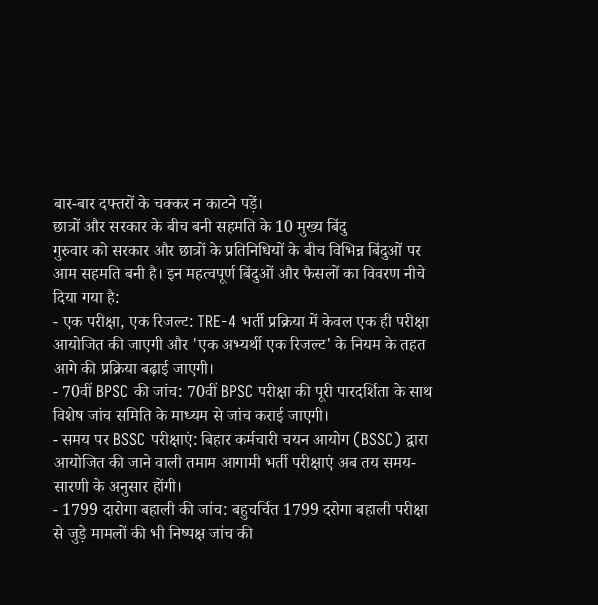बार-बार दफ्तरों के चक्कर न काटने पड़ें।
छात्रों और सरकार के बीच बनी सहमति के 10 मुख्य बिंदु
गुरुवार को सरकार और छात्रों के प्रतिनिधियों के बीच विभिन्न बिंदुओं पर आम सहमति बनी है। इन महत्वपूर्ण बिंदुओं और फैसलों का विवरण नीचे दिया गया है:
- एक परीक्षा, एक रिजल्ट: TRE-4 भर्ती प्रक्रिया में केवल एक ही परीक्षा आयोजित की जाएगी और 'एक अभ्यर्थी एक रिजल्ट' के नियम के तहत आगे की प्रक्रिया बढ़ाई जाएगी।
- 70वीं BPSC की जांच: 70वीं BPSC परीक्षा की पूरी पारदर्शिता के साथ विशेष जांच समिति के माध्यम से जांच कराई जाएगी।
- समय पर BSSC परीक्षाएं: बिहार कर्मचारी चयन आयोग (BSSC) द्वारा आयोजित की जाने वाली तमाम आगामी भर्ती परीक्षाएं अब तय समय-सारणी के अनुसार होंगी।
- 1799 दारोगा बहाली की जांच: बहुचर्चित 1799 दरोगा बहाली परीक्षा से जुड़े मामलों की भी निष्पक्ष जांच की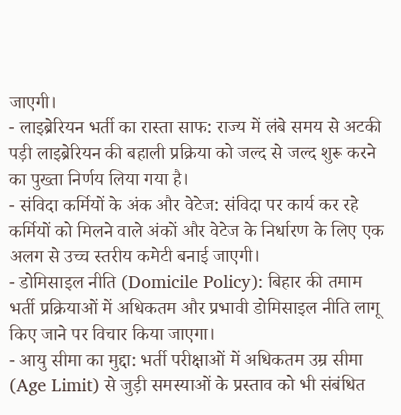जाएगी।
- लाइब्रेरियन भर्ती का रास्ता साफ: राज्य में लंबे समय से अटकी पड़ी लाइब्रेरियन की बहाली प्रक्रिया को जल्द से जल्द शुरू करने का पुख्ता निर्णय लिया गया है।
- संविदा कर्मियों के अंक और वेटेज: संविदा पर कार्य कर रहे कर्मियों को मिलने वाले अंकों और वेटेज के निर्धारण के लिए एक अलग से उच्च स्तरीय कमेटी बनाई जाएगी।
- डोमिसाइल नीति (Domicile Policy): बिहार की तमाम भर्ती प्रक्रियाओं में अधिकतम और प्रभावी डोमिसाइल नीति लागू किए जाने पर विचार किया जाएगा।
- आयु सीमा का मुद्दा: भर्ती परीक्षाओं में अधिकतम उम्र सीमा (Age Limit) से जुड़ी समस्याओं के प्रस्ताव को भी संबंधित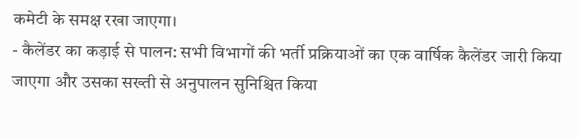कमेटी के समक्ष रखा जाएगा।
- कैलेंडर का कड़ाई से पालन: सभी विभागों की भर्ती प्रक्रियाओं का एक वार्षिक कैलेंडर जारी किया जाएगा और उसका सख्ती से अनुपालन सुनिश्चित किया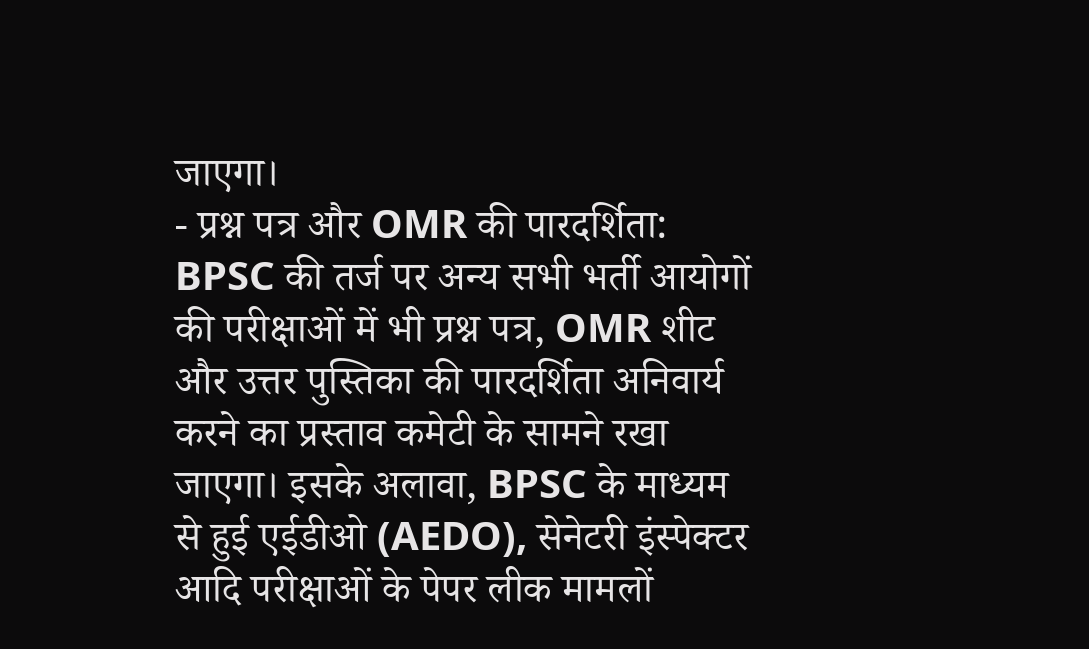जाएगा।
- प्रश्न पत्र और OMR की पारदर्शिता: BPSC की तर्ज पर अन्य सभी भर्ती आयोगों की परीक्षाओं में भी प्रश्न पत्र, OMR शीट और उत्तर पुस्तिका की पारदर्शिता अनिवार्य करने का प्रस्ताव कमेटी के सामने रखा जाएगा। इसके अलावा, BPSC के माध्यम से हुई एईडीओ (AEDO), सेनेटरी इंस्पेक्टर आदि परीक्षाओं के पेपर लीक मामलों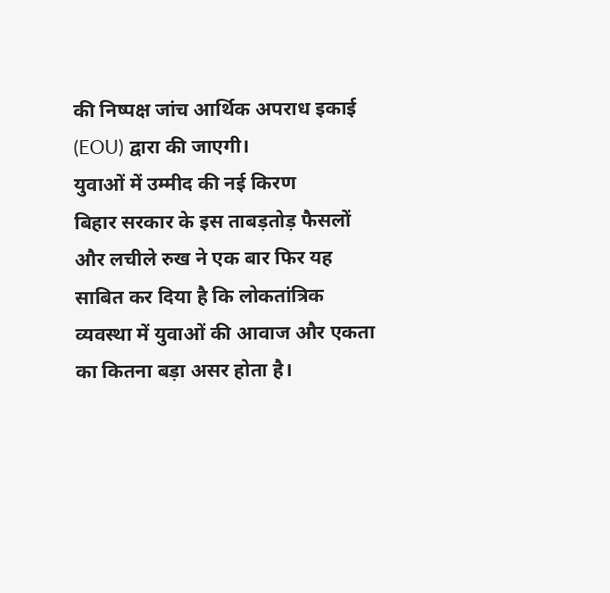की निष्पक्ष जांच आर्थिक अपराध इकाई (EOU) द्वारा की जाएगी।
युवाओं में उम्मीद की नई किरण
बिहार सरकार के इस ताबड़तोड़ फैसलों और लचीले रुख ने एक बार फिर यह साबित कर दिया है कि लोकतांत्रिक व्यवस्था में युवाओं की आवाज और एकता का कितना बड़ा असर होता है।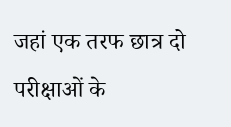जहां एक तरफ छात्र दो परीक्षाओं के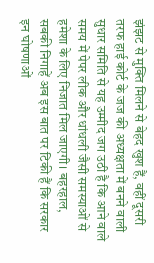झंझट से मुक्ति मिलने से बेहद खुश हैं, वहीं दूसरी तरफ हाई कोर्ट के जज की अध्यक्षता में बनने वाली सुधार समिति से यह उम्मीद जग उठी है कि आने वाले समय में पेपर लीक और धांधली जैसी समस्याओं से हमेशा के लिए निजात मिल जाएगी। बहरहाल, सबकी निगाहें अब इस बात पर टिकी हैं कि सरकार इन घोषणाओं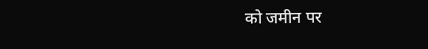को जमीन पर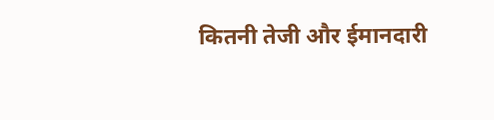कितनी तेजी और ईमानदारी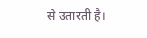से उतारती है।